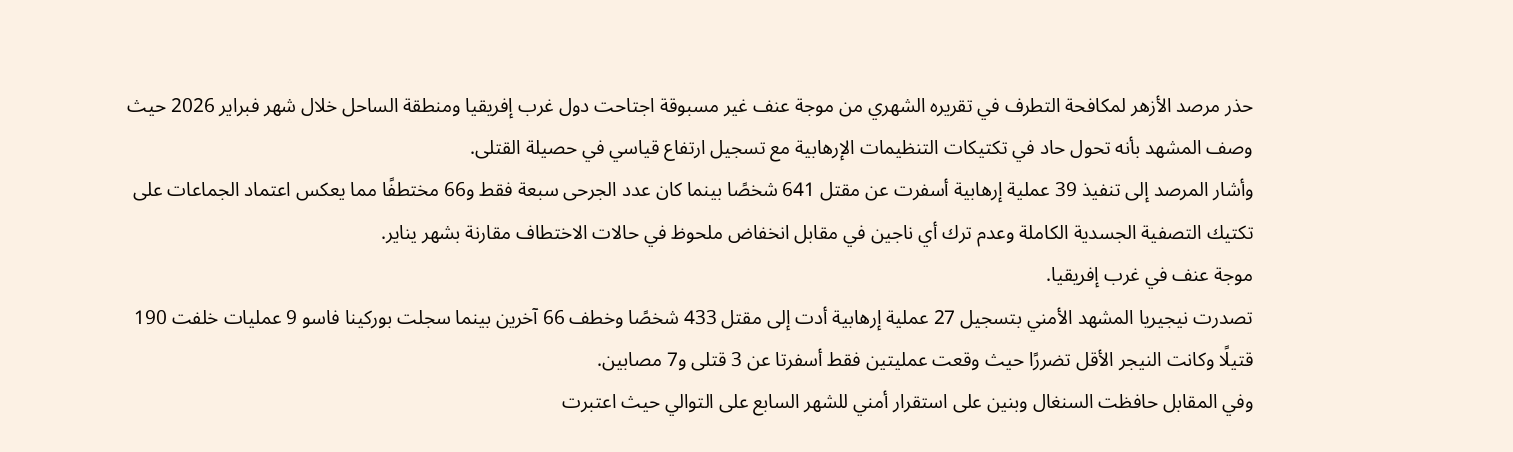حذر مرصد الأزهر لمكافحة التطرف في تقريره الشهري من موجة عنف غير مسبوقة اجتاحت دول غرب إفريقيا ومنطقة الساحل خلال شهر فبراير 2026 حيث وصف المشهد بأنه تحول حاد في تكتيكات التنظيمات الإرهابية مع تسجيل ارتفاع قياسي في حصيلة القتلى.
وأشار المرصد إلى تنفيذ 39 عملية إرهابية أسفرت عن مقتل 641 شخصًا بينما كان عدد الجرحى سبعة فقط و66 مختطفًا مما يعكس اعتماد الجماعات على تكتيك التصفية الجسدية الكاملة وعدم ترك أي ناجين في مقابل انخفاض ملحوظ في حالات الاختطاف مقارنة بشهر يناير.
موجة عنف في غرب إفريقيا.
تصدرت نيجيريا المشهد الأمني بتسجيل 27 عملية إرهابية أدت إلى مقتل 433 شخصًا وخطف 66 آخرين بينما سجلت بوركينا فاسو 9 عمليات خلفت 190 قتيلًا وكانت النيجر الأقل تضررًا حيث وقعت عمليتين فقط أسفرتا عن 3 قتلى و7 مصابين.
وفي المقابل حافظت السنغال وبنين على استقرار أمني للشهر السابع على التوالي حيث اعتبرت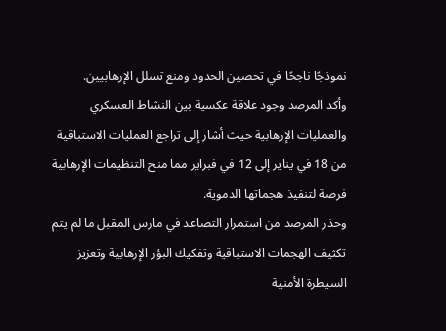نموذجًا ناجحًا في تحصين الحدود ومنع تسلل الإرهابيين.
وأكد المرصد وجود علاقة عكسية بين النشاط العسكري والعمليات الإرهابية حيث أشار إلى تراجع العمليات الاستباقية من 18 في يناير إلى 12 في فبراير مما منح التنظيمات الإرهابية فرصة لتنفيذ هجماتها الدموية.
وحذر المرصد من استمرار التصاعد في مارس المقبل ما لم يتم تكثيف الهجمات الاستباقية وتفكيك البؤر الإرهابية وتعزيز السيطرة الأمنية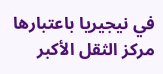في نيجيريا باعتبارها مركز الثقل الأكبر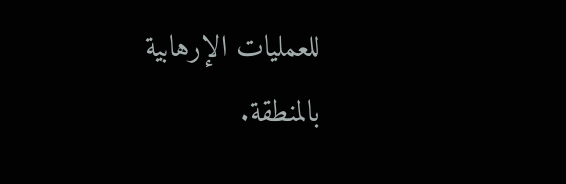للعمليات الإرهابية بالمنطقة.